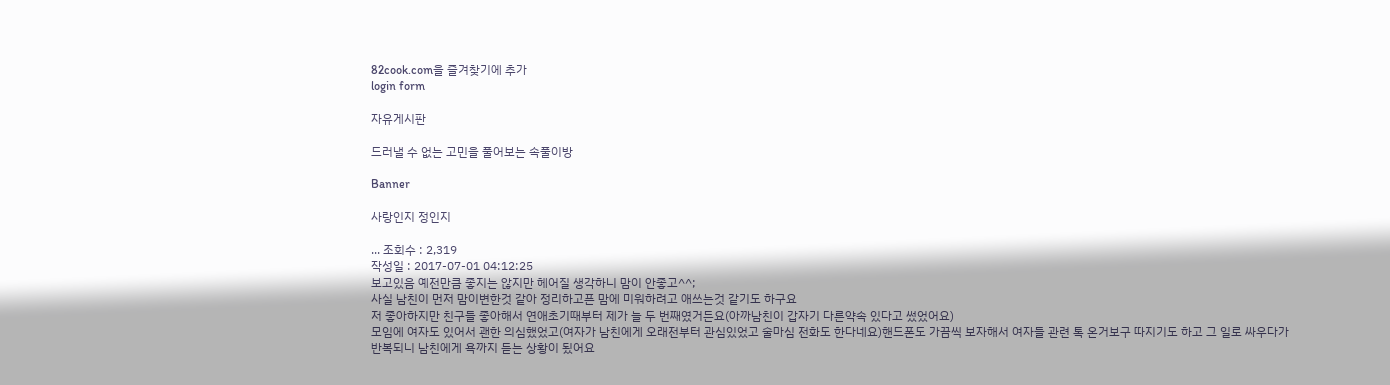82cook.com을 즐겨찾기에 추가
login form

자유게시판

드러낼 수 없는 고민을 풀어보는 속풀이방

Banner

사랑인지 정인지

... 조회수 : 2,319
작성일 : 2017-07-01 04:12:25
보고있음 예전만큼 좋지는 않지만 헤어질 생각하니 맘이 안좋고^^;
사실 남친이 먼저 맘이변한것 같아 정리하고픈 맘에 미워하려고 애쓰는것 같기도 하구요
저 좋아하지만 친구들 좋아해서 연애초기때부터 제가 늘 두 번째였거든요(아까남친이 갑자기 다른약속 있다고 썼었어요)
모임에 여자도 있어서 괜한 의심했었고(여자가 남친에게 오래전부터 관심있었고 술마심 전화도 한다네요)핸드폰도 가끔씩 보자해서 여자들 관련 톡 온거보구 따지기도 하고 그 일로 싸우다가 반복되니 남친에게 욕까지 듣는 상황이 됬어요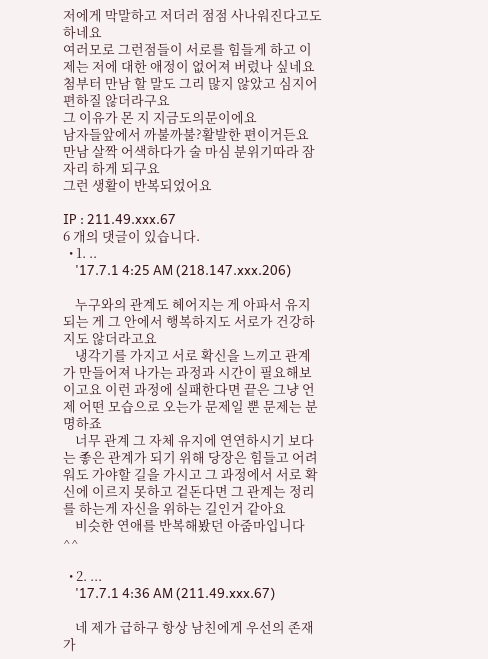저에게 막말하고 저더러 점점 사나워진다고도 하네요
여러모로 그런점들이 서로를 힘들게 하고 이제는 저에 대한 애정이 없어져 버렀나 싶네요
첨부터 만남 할 말도 그리 많지 않았고 심지어 편하질 않더라구요
그 이유가 몬 지 지금도의문이에요
남자들앞에서 까불까불?활발한 편이거든요
만남 살짝 어색하다가 술 마심 분위기따라 잠자리 하게 되구요
그런 생활이 반복되었어요

IP : 211.49.xxx.67
6 개의 댓글이 있습니다.
  • 1. ..
    '17.7.1 4:25 AM (218.147.xxx.206)

    누구와의 관계도 헤어지는 게 아파서 유지되는 게 그 안에서 행복하지도 서로가 건강하지도 않더라고요
    냉각기를 가지고 서로 확신을 느끼고 관계가 만들어져 나가는 과정과 시간이 필요해보이고요 이런 과정에 실패한다면 끝은 그냥 언제 어떤 모습으로 오는가 문제일 뿐 문제는 분명하죠
    너무 관계 그 자체 유지에 연연하시기 보다는 좋은 관계가 되기 위해 당장은 힘들고 어려워도 가야할 길을 가시고 그 과정에서 서로 확신에 이르지 못하고 겉돈다면 그 관계는 정리를 하는게 자신을 위하는 길인거 같아요
    비슷한 연애를 반복해봤던 아줌마입니다 ^^

  • 2. ...
    '17.7.1 4:36 AM (211.49.xxx.67)

    네 제가 급하구 항상 남친에게 우선의 존재가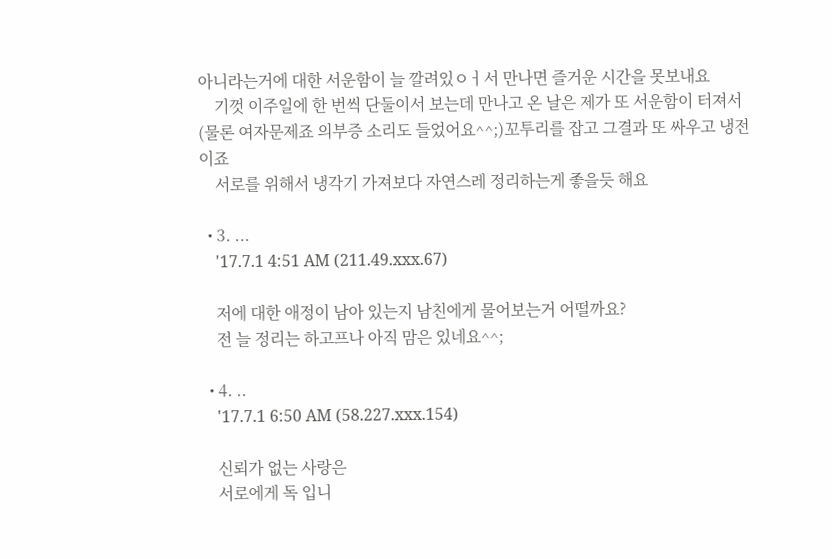아니라는거에 대한 서운함이 늘 깔려있ㅇㅓ서 만나면 즐거운 시간을 못보내요
    기껏 이주일에 한 번씩 단둘이서 보는데 만나고 온 날은 제가 또 서운함이 터져서(물론 여자문제죠 의부증 소리도 들었어요^^;)꼬투리를 잡고 그결과 또 싸우고 냉전이죠
    서로를 위해서 냉각기 가져보다 자연스레 정리하는게 좋을듯 해요

  • 3. ...
    '17.7.1 4:51 AM (211.49.xxx.67)

    저에 대한 애정이 남아 있는지 남친에게 물어보는거 어떨까요?
    전 늘 정리는 하고프나 아직 맘은 있네요^^;

  • 4. ..
    '17.7.1 6:50 AM (58.227.xxx.154)

    신뢰가 없는 사랑은
    서로에게 독 입니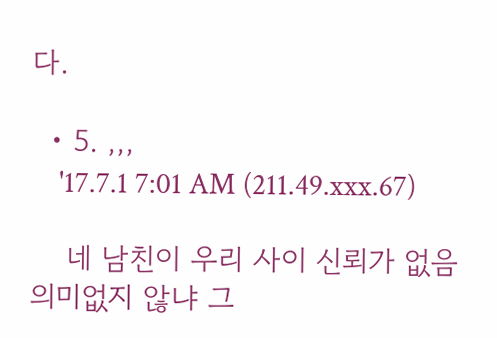다.

  • 5. ,,,
    '17.7.1 7:01 AM (211.49.xxx.67)

    네 남친이 우리 사이 신뢰가 없음 의미없지 않냐 그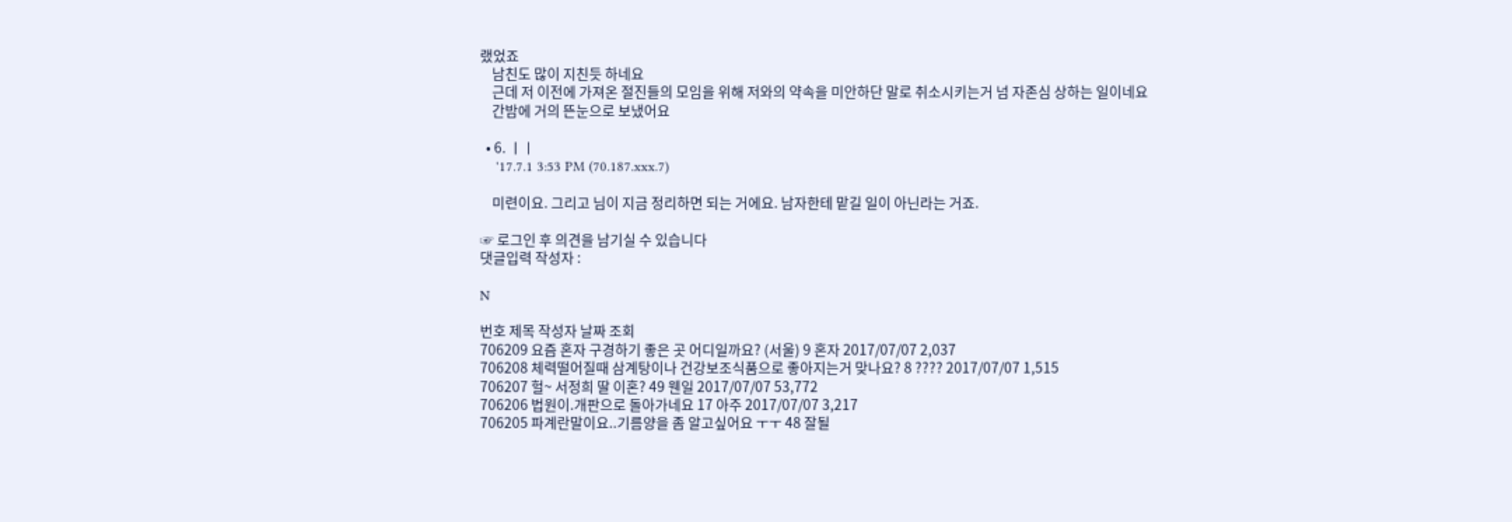랬었죠
    남친도 많이 지친듯 하네요
    근데 저 이전에 가져온 절진들의 모임을 위해 저와의 약속을 미안하단 말로 취소시키는거 넘 자존심 상하는 일이네요
    간밤에 거의 뜬눈으로 보냈어요

  • 6. ㅣㅣ
    '17.7.1 3:53 PM (70.187.xxx.7)

    미련이요. 그리고 님이 지금 정리하면 되는 거에요. 남자한테 맡길 일이 아닌라는 거죠.

☞ 로그인 후 의견을 남기실 수 있습니다
댓글입력 작성자 :

N

번호 제목 작성자 날짜 조회
706209 요즘 혼자 구경하기 좋은 곳 어디일까요? (서울) 9 혼자 2017/07/07 2,037
706208 체력떨어질때 삼계탕이나 건강보조식품으로 좋아지는거 맞나요? 8 ???? 2017/07/07 1,515
706207 헐~ 서정희 딸 이혼? 49 웬일 2017/07/07 53,772
706206 법원이.개판으로 돌아가네요 17 아주 2017/07/07 3,217
706205 파계란말이요..기름양을 좀 알고싶어요 ㅜㅜ 48 잘될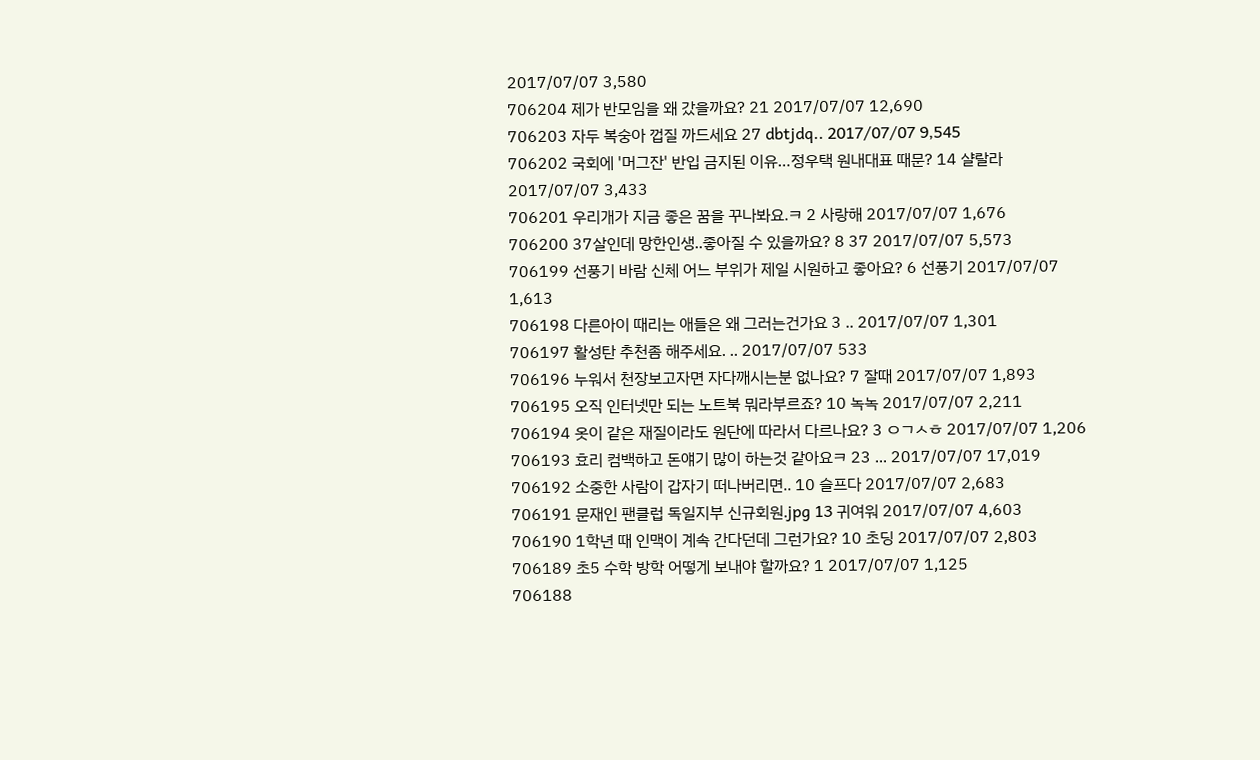2017/07/07 3,580
706204 제가 반모임을 왜 갔을까요? 21 2017/07/07 12,690
706203 자두 복숭아 껍질 까드세요 27 dbtjdq.. 2017/07/07 9,545
706202 국회에 '머그잔' 반입 금지된 이유…정우택 원내대표 때문? 14 샬랄라 2017/07/07 3,433
706201 우리개가 지금 좋은 꿈을 꾸나봐요.ㅋ 2 사랑해 2017/07/07 1,676
706200 37살인데 망한인생..좋아질 수 있을까요? 8 37 2017/07/07 5,573
706199 선풍기 바람 신체 어느 부위가 제일 시원하고 좋아요? 6 선풍기 2017/07/07 1,613
706198 다른아이 때리는 애들은 왜 그러는건가요 3 .. 2017/07/07 1,301
706197 활성탄 추천좀 해주세요. .. 2017/07/07 533
706196 누워서 천장보고자면 자다깨시는분 없나요? 7 잘때 2017/07/07 1,893
706195 오직 인터넷만 되는 노트북 뭐라부르죠? 10 녹녹 2017/07/07 2,211
706194 옷이 같은 재질이라도 원단에 따라서 다르나요? 3 ㅇㄱㅅㅎ 2017/07/07 1,206
706193 효리 컴백하고 돈얘기 많이 하는것 같아요ㅋ 23 ... 2017/07/07 17,019
706192 소중한 사람이 갑자기 떠나버리면.. 10 슬프다 2017/07/07 2,683
706191 문재인 팬클럽 독일지부 신규회원.jpg 13 귀여워 2017/07/07 4,603
706190 1학년 때 인맥이 계속 간다던데 그런가요? 10 초딩 2017/07/07 2,803
706189 초5 수학 방학 어떻게 보내야 할까요? 1 2017/07/07 1,125
706188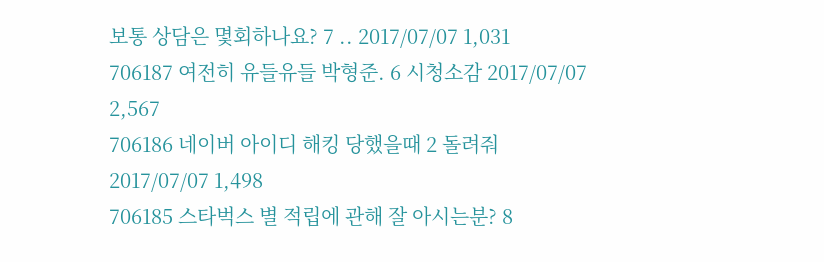보통 상담은 몇회하나요? 7 .. 2017/07/07 1,031
706187 여전히 유들유들 박형준. 6 시청소감 2017/07/07 2,567
706186 네이버 아이디 해킹 당했을때 2 돌려줘 2017/07/07 1,498
706185 스타벅스 별 적립에 관해 잘 아시는분? 8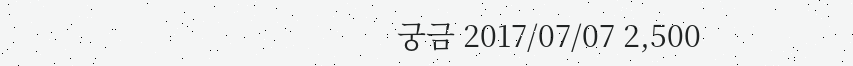궁금 2017/07/07 2,500